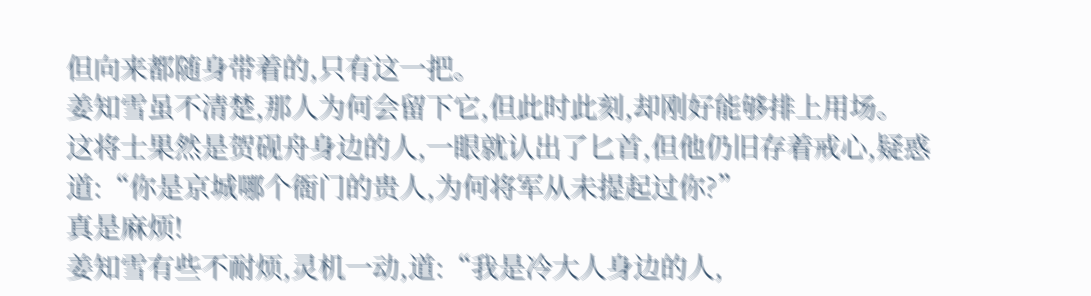但向来都随身带着的,只有这一把。
姜知雪虽不清楚,那人为何会留下它,但此时此刻,却刚好能够排上用场。
这将士果然是贺砚舟身边的人,一眼就认出了匕首,但他仍旧存着戒心,疑惑道:“你是京城哪个衙门的贵人,为何将军从未提起过你?”
真是麻烦!
姜知雪有些不耐烦,灵机一动,道:“我是冷大人身边的人,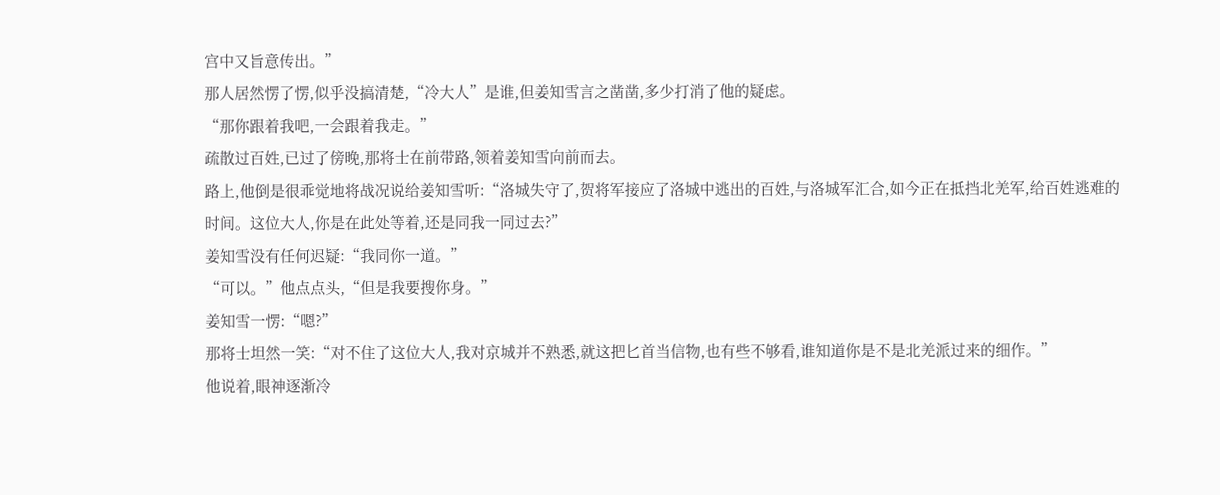宫中又旨意传出。”
那人居然愣了愣,似乎没搞清楚,“冷大人”是谁,但姜知雪言之凿凿,多少打消了他的疑虑。
“那你跟着我吧,一会跟着我走。”
疏散过百姓,已过了傍晚,那将士在前带路,领着姜知雪向前而去。
路上,他倒是很乖觉地将战况说给姜知雪听:“洛城失守了,贺将军接应了洛城中逃出的百姓,与洛城军汇合,如今正在抵挡北羌军,给百姓逃难的时间。这位大人,你是在此处等着,还是同我一同过去?”
姜知雪没有任何迟疑:“我同你一道。”
“可以。”他点点头,“但是我要搜你身。”
姜知雪一愣:“嗯?”
那将士坦然一笑:“对不住了这位大人,我对京城并不熟悉,就这把匕首当信物,也有些不够看,谁知道你是不是北羌派过来的细作。”
他说着,眼神逐渐冷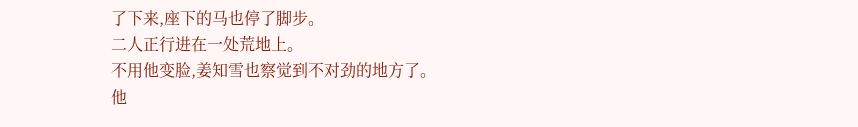了下来,座下的马也停了脚步。
二人正行进在一处荒地上。
不用他变脸,姜知雪也察觉到不对劲的地方了。
他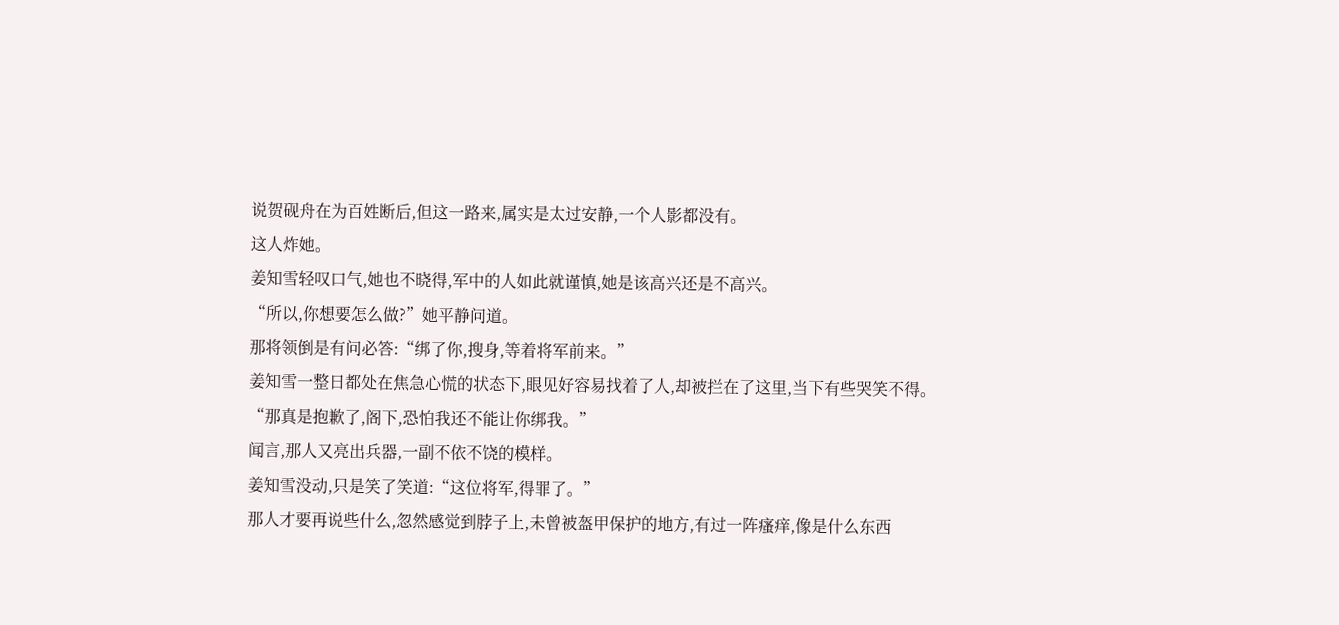说贺砚舟在为百姓断后,但这一路来,属实是太过安静,一个人影都没有。
这人炸她。
姜知雪轻叹口气,她也不晓得,军中的人如此就谨慎,她是该高兴还是不高兴。
“所以,你想要怎么做?”她平静问道。
那将领倒是有问必答:“绑了你,搜身,等着将军前来。”
姜知雪一整日都处在焦急心慌的状态下,眼见好容易找着了人,却被拦在了这里,当下有些哭笑不得。
“那真是抱歉了,阁下,恐怕我还不能让你绑我。”
闻言,那人又亮出兵器,一副不依不饶的模样。
姜知雪没动,只是笑了笑道:“这位将军,得罪了。”
那人才要再说些什么,忽然感觉到脖子上,未曾被盔甲保护的地方,有过一阵瘙痒,像是什么东西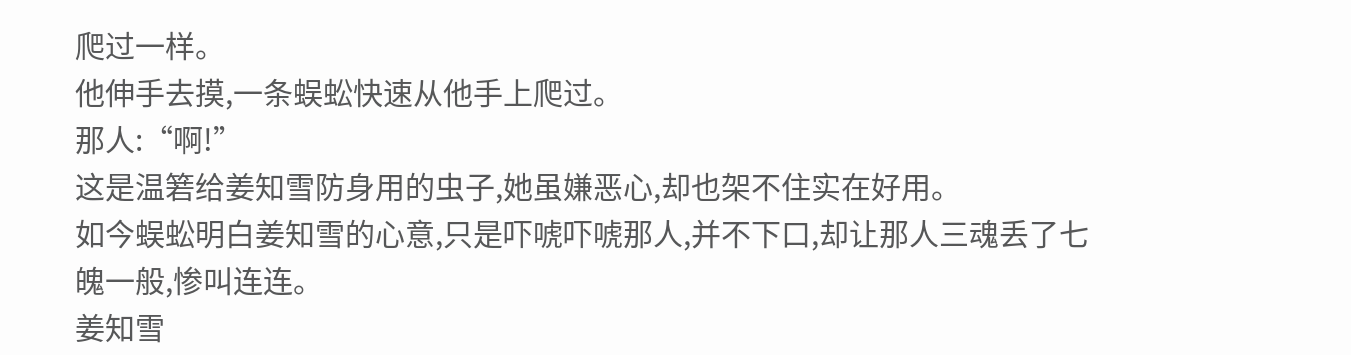爬过一样。
他伸手去摸,一条蜈蚣快速从他手上爬过。
那人:“啊!”
这是温箬给姜知雪防身用的虫子,她虽嫌恶心,却也架不住实在好用。
如今蜈蚣明白姜知雪的心意,只是吓唬吓唬那人,并不下口,却让那人三魂丢了七魄一般,惨叫连连。
姜知雪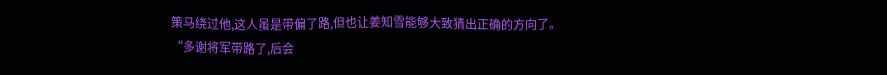策马绕过他,这人虽是带偏了路,但也让姜知雪能够大致猜出正确的方向了。
“多谢将军带路了,后会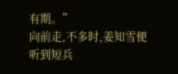有期。”
向前走,不多时,姜知雪便听到短兵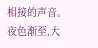相接的声音。
夜色渐至,大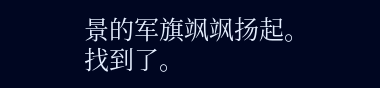景的军旗飒飒扬起。
找到了。